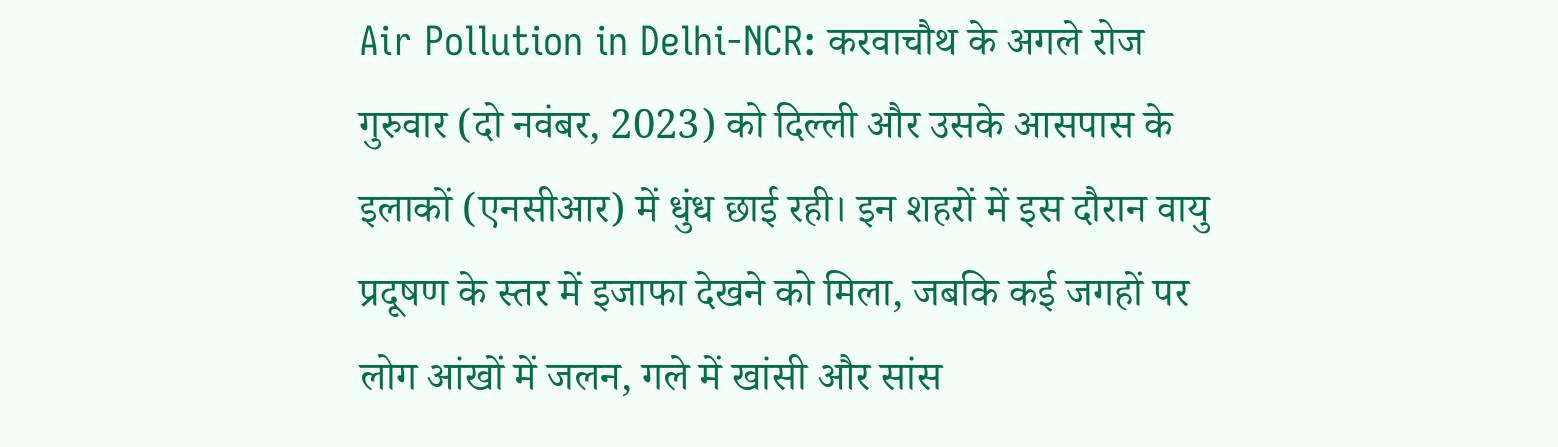Air Pollution in Delhi-NCR: करवाचौथ के अगले रोज गुरुवार (दो नवंबर, 2023) को दिल्ली और उसके आसपास के इलाकों (एनसीआर) में धुंध छाई रही। इन शहरों में इस दौरान वायु प्रदूषण के स्तर में इजाफा देखने को मिला, जबकि कई जगहों पर लोग आंखों में जलन, गले में खांसी और सांस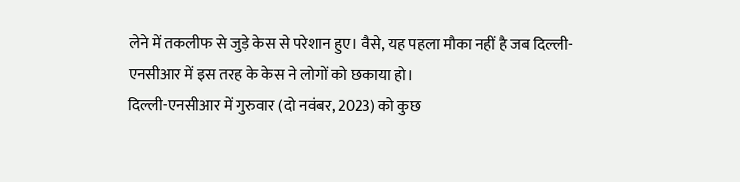लेने में तकलीफ से जुड़े केस से परेशान हुए। वैसे, यह पहला मौका नहीं है जब दिल्ली-एनसीआर में इस तरह के केस ने लोगों को छकाया हो।
दिल्ली-एनसीआर में गुरुवार (दो नवंबर, 2023) को कुछ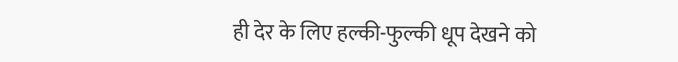ही देर के लिए हल्की-फुल्की धूप देखने को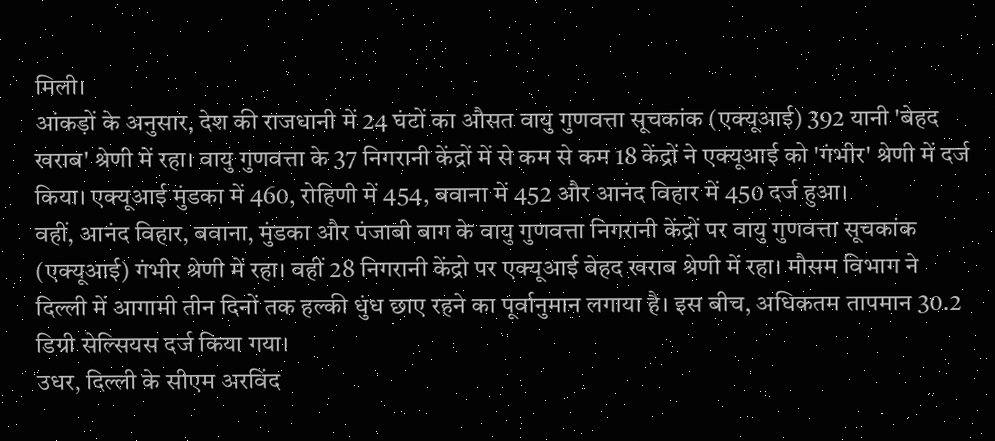मिली।
आंकड़ों के अनुसार, देश की राजधानी में 24 घंटों का औसत वायु गुणवत्ता सूचकांक (एक्यूआई) 392 यानी 'बेहद खराब' श्रेणी में रहा। वायु गुणवत्ता के 37 निगरानी केंद्रों में से कम से कम 18 केंद्रों ने एक्यूआई को 'गंभीर' श्रेणी में दर्ज किया। एक्यूआई मुंडका में 460, रोहिणी में 454, बवाना में 452 और आनंद विहार में 450 दर्ज हुआ।
वहीं, आनंद विहार, बवाना, मुंडका और पंजाबी बाग के वायु गुणवत्ता निगरानी केंद्रों पर वायु गुणवत्ता सूचकांक (एक्यूआई) गंभीर श्रेणी में रहा। वहीं 28 निगरानी केंद्रो पर एक्यूआई बेहद खराब श्रेणी में रहा। मौसम विभाग ने दिल्ली में आगामी तीन दिनों तक हल्की धुंध छाए रहने का पूर्वानुमान लगाया है। इस बीच, अधिकतम तापमान 30.2 डिग्री सेल्सियस दर्ज किया गया।
उधर, दिल्ली के सीएम अरविंद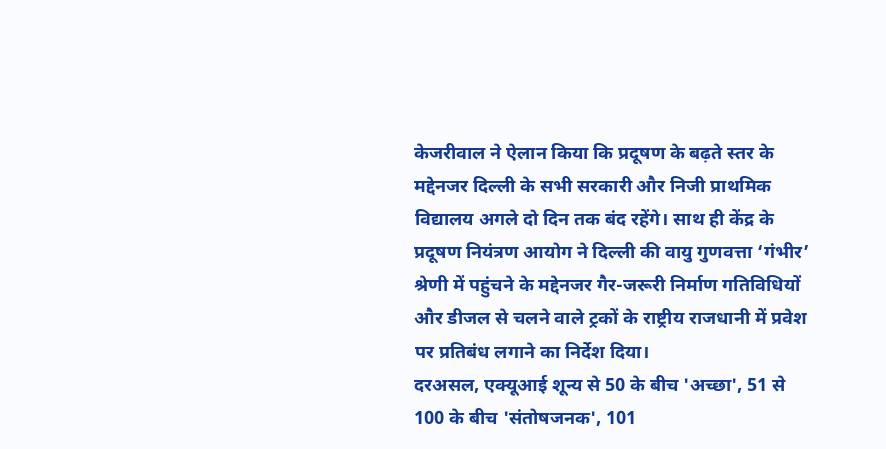केजरीवाल ने ऐलान किया कि प्रदूषण के बढ़ते स्तर के मद्देनजर दिल्ली के सभी सरकारी और निजी प्राथमिक विद्यालय अगले दो दिन तक बंद रहेंगे। साथ ही केंद्र के प्रदूषण नियंत्रण आयोग ने दिल्ली की वायु गुणवत्ता ‘गंभीर’ श्रेणी में पहुंचने के मद्देनजर गैर-जरूरी निर्माण गतिविधियों और डीजल से चलने वाले ट्रकों के राष्ट्रीय राजधानी में प्रवेश पर प्रतिबंध लगाने का निर्देश दिया।
दरअसल, एक्यूआई शून्य से 50 के बीच 'अच्छा', 51 से 100 के बीच 'संतोषजनक', 101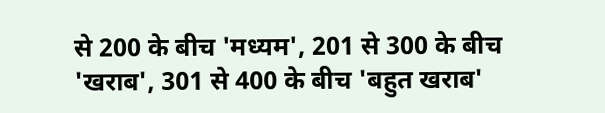से 200 के बीच 'मध्यम', 201 से 300 के बीच 'खराब', 301 से 400 के बीच 'बहुत खराब'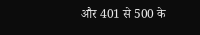और 401 से 500 के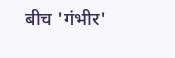बीच 'गंभीर'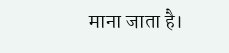माना जाता है।